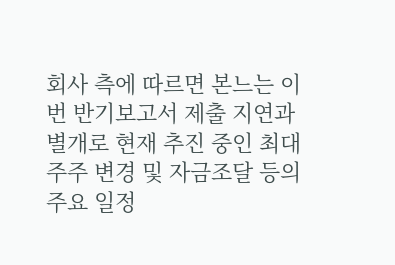회사 측에 따르면 본느는 이번 반기보고서 제출 지연과 별개로 현재 추진 중인 최대주주 변경 및 자금조달 등의 주요 일정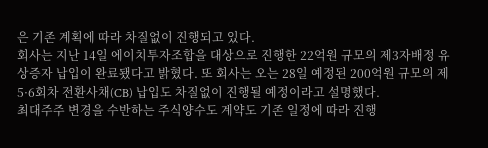은 기존 계획에 따라 차질없이 진행되고 있다.
회사는 지난 14일 에이치투자조합을 대상으로 진행한 22억원 규모의 제3자배정 유상증자 납입이 완료됐다고 밝혔다. 또 회사는 오는 28일 예정된 200억원 규모의 제5·6회차 전환사채(CB) 납입도 차질없이 진행될 예정이라고 설명했다.
최대주주 변경을 수반하는 주식양수도 계약도 기존 일정에 따라 진행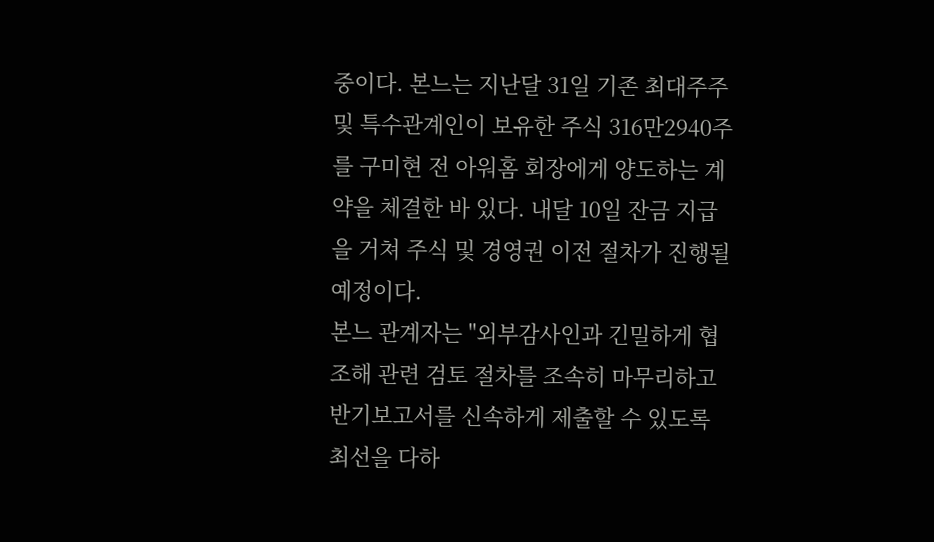중이다. 본느는 지난달 31일 기존 최대주주 및 특수관계인이 보유한 주식 316만2940주를 구미현 전 아워홈 회장에게 양도하는 계약을 체결한 바 있다. 내달 10일 잔금 지급을 거쳐 주식 및 경영권 이전 절차가 진행될 예정이다.
본느 관계자는 "외부감사인과 긴밀하게 협조해 관련 검토 절차를 조속히 마무리하고 반기보고서를 신속하게 제출할 수 있도록 최선을 다하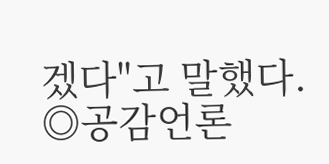겠다"고 말했다.
◎공감언론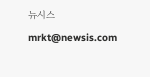뉴시스 mrkt@newsis.com